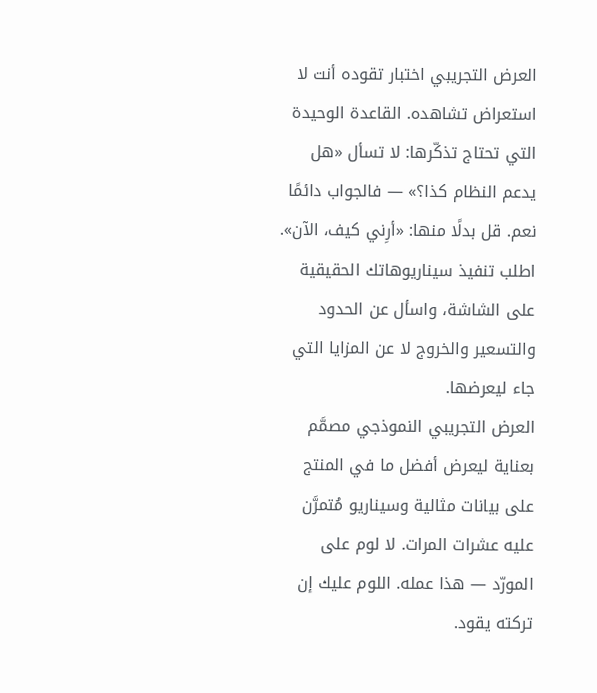العرض التجريبي اختبار تقوده أنت لا استعراض تشاهده. القاعدة الوحيدة التي تحتاج تذكّرها: لا تسأل «هل يدعم النظام كذا؟» — فالجواب دائمًا نعم. قل بدلًا منها: «أرِني كيف، الآن». اطلب تنفيذ سيناريوهاتك الحقيقية على الشاشة، واسأل عن الحدود والتسعير والخروج لا عن المزايا التي جاء ليعرضها.
العرض التجريبي النموذجي مصمَّم بعناية ليعرض أفضل ما في المنتج على بيانات مثالية وسيناريو مُتمرَّن عليه عشرات المرات. لا لوم على المورّد — هذا عمله. اللوم عليك إن تركته يقود.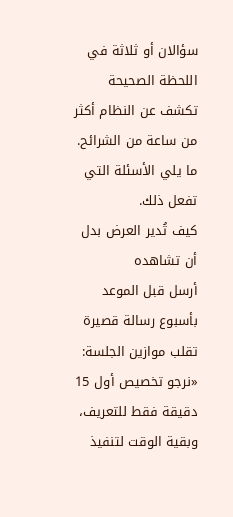سؤالان أو ثلاثة في اللحظة الصحيحة تكشف عن النظام أكثر من ساعة من الشرائح. ما يلي الأسئلة التي تفعل ذلك.
كيف تُدير العرض بدل أن تشاهده
أرسل قبل الموعد بأسبوع رسالة قصيرة تقلب موازين الجلسة: «نرجو تخصيص أول 15 دقيقة فقط للتعريف، وبقية الوقت لتنفيذ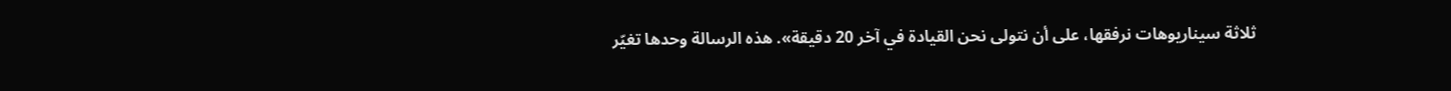ثلاثة سيناريوهات نرفقها، على أن نتولى نحن القيادة في آخر 20 دقيقة». هذه الرسالة وحدها تغيّر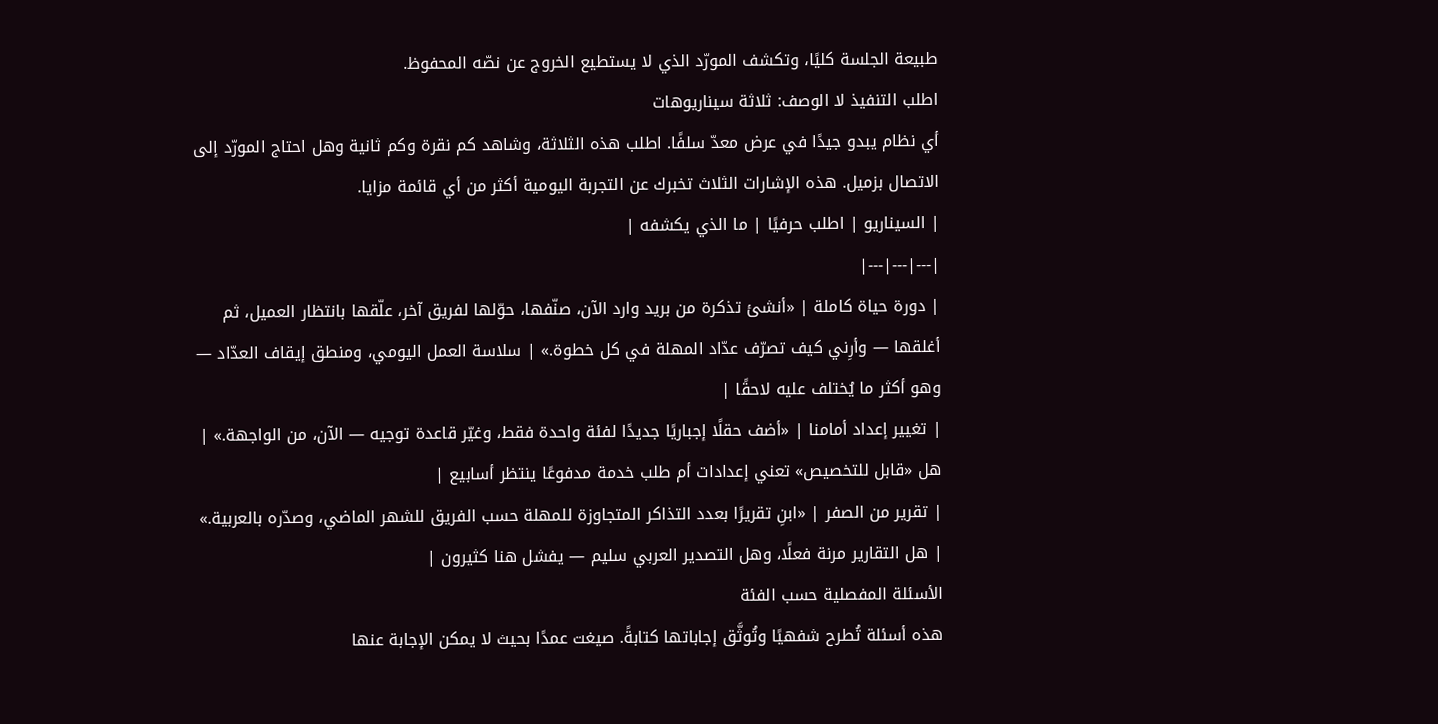طبيعة الجلسة كليًا، وتكشف المورّد الذي لا يستطيع الخروج عن نصّه المحفوظ.
اطلب التنفيذ لا الوصف: ثلاثة سيناريوهات
أي نظام يبدو جيدًا في عرض معدّ سلفًا. اطلب هذه الثلاثة، وشاهد كم نقرة وكم ثانية وهل احتاج المورّد إلى الاتصال بزميل. هذه الإشارات الثلاث تخبرك عن التجربة اليومية أكثر من أي قائمة مزايا.
| السيناريو | اطلب حرفيًا | ما الذي يكشفه |
|---|---|---|
| دورة حياة كاملة | «أنشئ تذكرة من بريد وارد الآن، صنّفها، حوّلها لفريق آخر، علّقها بانتظار العميل، ثم أغلقها — وأرِني كيف تصرّف عدّاد المهلة في كل خطوة.» | سلاسة العمل اليومي، ومنطق إيقاف العدّاد — وهو أكثر ما يُختلف عليه لاحقًا |
| تغيير إعداد أمامنا | «أضف حقلًا إجباريًا جديدًا لفئة واحدة فقط، وغيّر قاعدة توجيه — الآن، من الواجهة.» | هل «قابل للتخصيص» تعني إعدادات أم طلب خدمة مدفوعًا ينتظر أسابيع |
| تقرير من الصفر | «ابنِ تقريرًا بعدد التذاكر المتجاوزة للمهلة حسب الفريق للشهر الماضي، وصدّره بالعربية.» | هل التقارير مرنة فعلًا، وهل التصدير العربي سليم — يفشل هنا كثيرون |
الأسئلة المفصلية حسب الفئة
هذه أسئلة تُطرح شفهيًا وتُوثَّق إجاباتها كتابةً. صيغت عمدًا بحيث لا يمكن الإجابة عنها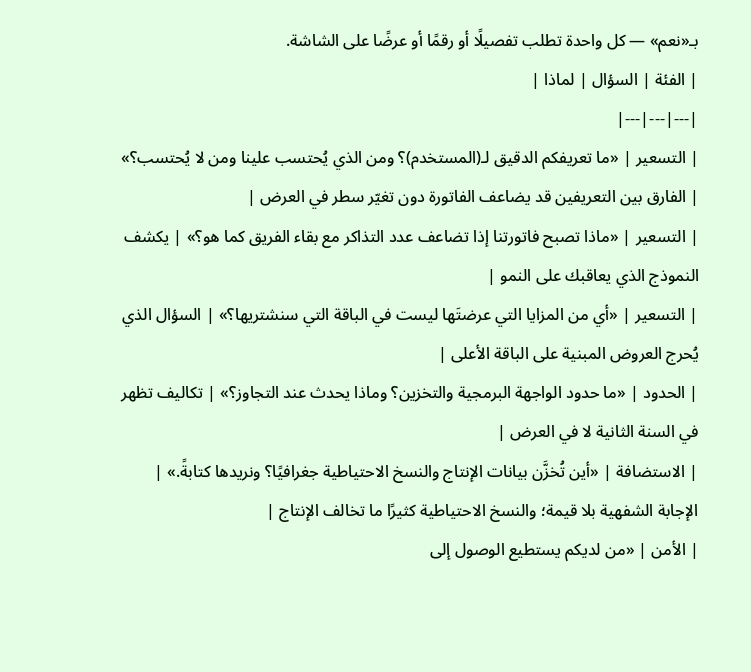بـ«نعم» — كل واحدة تطلب تفصيلًا أو رقمًا أو عرضًا على الشاشة.
| الفئة | السؤال | لماذا |
|---|---|---|
| التسعير | «ما تعريفكم الدقيق لـ(المستخدم)؟ ومن الذي يُحتسب علينا ومن لا يُحتسب؟» | الفارق بين التعريفين قد يضاعف الفاتورة دون تغيّر سطر في العرض |
| التسعير | «ماذا تصبح فاتورتنا إذا تضاعف عدد التذاكر مع بقاء الفريق كما هو؟» | يكشف النموذج الذي يعاقبك على النمو |
| التسعير | «أي من المزايا التي عرضتَها ليست في الباقة التي سنشتريها؟» | السؤال الذي يُحرج العروض المبنية على الباقة الأعلى |
| الحدود | «ما حدود الواجهة البرمجية والتخزين؟ وماذا يحدث عند التجاوز؟» | تكاليف تظهر في السنة الثانية لا في العرض |
| الاستضافة | «أين تُخزَّن بيانات الإنتاج والنسخ الاحتياطية جغرافيًا؟ ونريدها كتابةً.» | الإجابة الشفهية بلا قيمة؛ والنسخ الاحتياطية كثيرًا ما تخالف الإنتاج |
| الأمن | «من لديكم يستطيع الوصول إلى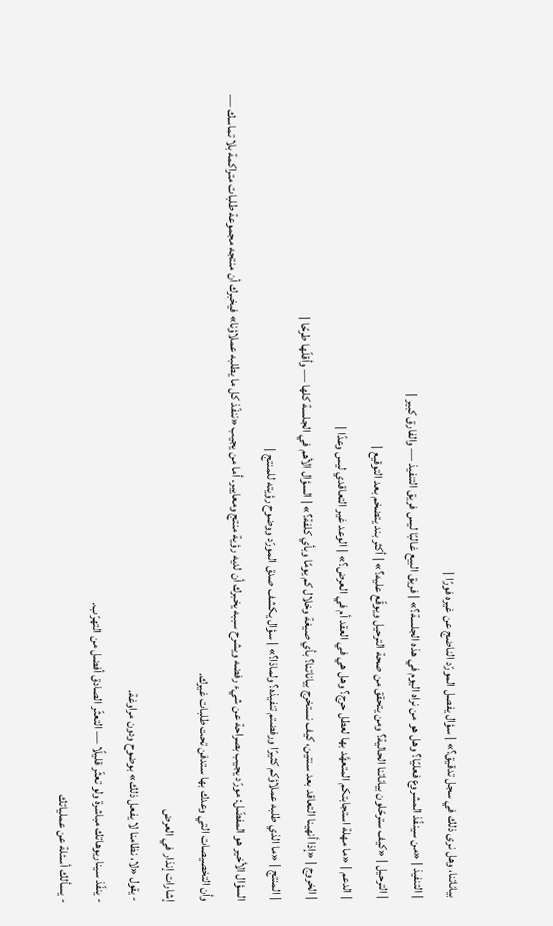بياناتنا، وهل نرى ذلك في سجل تدقيق؟» | سؤال يفصل المورّد الناضج عن غيره فورًا |
| التنفيذ | «من سينفّذ المشروع فعليًا؟ وهل هو من نراه اليوم في هذه الجلسة؟» | فريق البيع غالبًا ليس فريق التنفيذ — والفارق كبير |
| الترحيل | «كيف سترحّلون بياناتنا الحالية؟ ومن يتحقق من صحة الترحيل ويوقّع عليه؟» | أكثر بند يتضخم بعد التوقيع |
| الدعم | «ما مهلة استجابتكم المتعهَّد بها لعطل حرج؟ وهل هي في العقد أم في العرض؟» | الوعد غير التعاقدي ليس وعدًا |
| الخروج | «إذا أنهينا التعاقد بعد سنتين، كيف نستخرج بياناتنا؟ بأي صيغة وخلال كم يومًا وبأي كلفة؟» | السؤال الأهم في الجلسة كلها — وأقلّها طرحًا |
| المنتج | «ما الذي طلبه عملاؤكم كثيرًا ورفضتم تنفيذه؟ ولماذا؟» | سؤال يكشف صدق المورّد ووضوح رؤيته للمنتج |
السؤال الأخير هو المفضّل: مورّد يجيب بصراحة عن شيء رفضه ويشرح سببه يخبرك أن لديه رؤية منتج ومعايير. أما من يجيب «ننفّذ كل ما يطلبه عملاؤنا» فيخبرك أن منتجه مجموعة طلبات متراكمة بلا تماسك — وأن التخصيصات التي وعدك بها ستدفن تحت طلبات غيرك.
إشارات إنذار في العرض
- يقول «لا، نظامنا لا يفعل ذلك» بوضوح ودون مراوغة.
- ينفّذ سيناريوهاتك مباشرة ولو تعثّر قليلًا — التعثّر الصادق أفضل من التهرّب.
- يسألك أسئلة عن عملياتك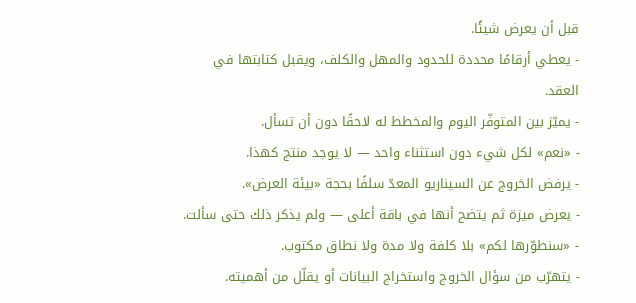قبل أن يعرض شيئًا.
- يعطي أرقامًا محددة للحدود والمهل والكلف، ويقبل كتابتها في العقد.
- يميّز بين المتوفّر اليوم والمخطط له لاحقًا دون أن تسأل.
- «نعم» لكل شيء دون استثناء واحد — لا يوجد منتج كهذا.
- يرفض الخروج عن السيناريو المعدّ سلفًا بحجة «بيئة العرض».
- يعرض ميزة ثم يتضح أنها في باقة أعلى — ولم يذكر ذلك حتى سألت.
- «سنطوّرها لكم» بلا كلفة ولا مدة ولا نطاق مكتوب.
- يتهرّب من سؤال الخروج واستخراج البيانات أو يقلّل من أهميته.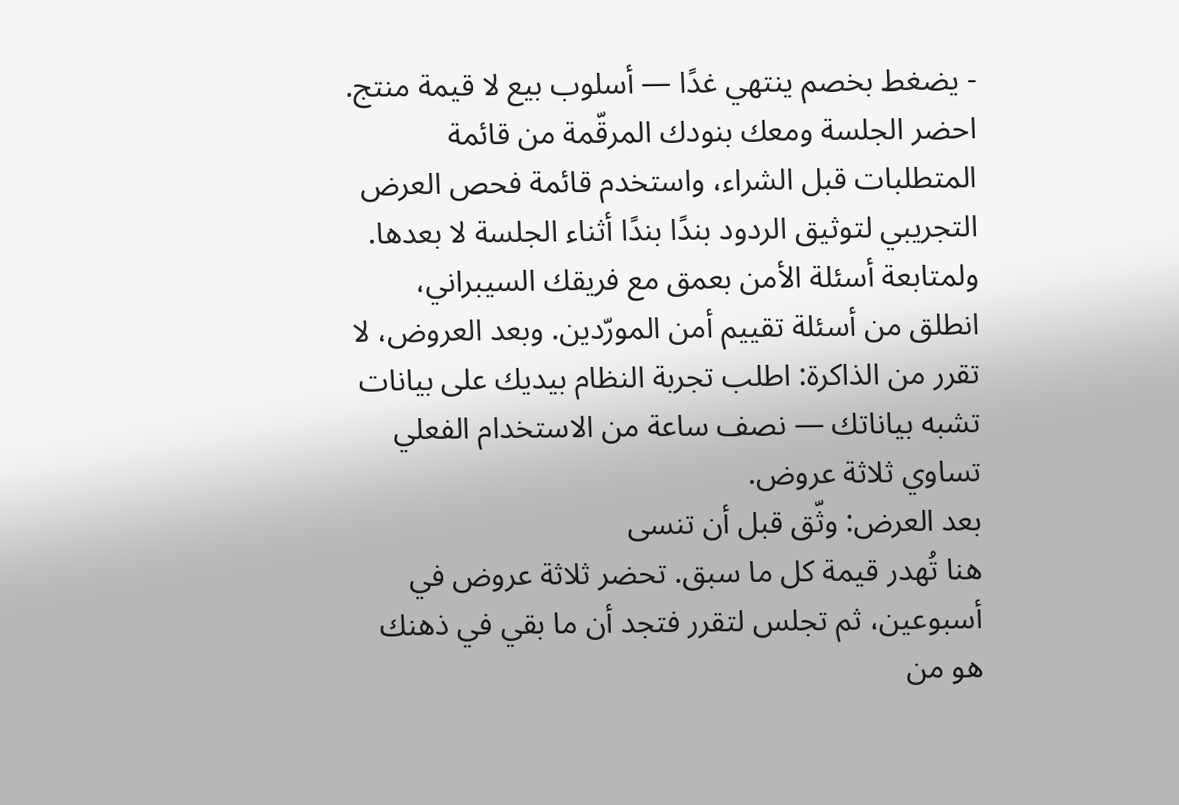- يضغط بخصم ينتهي غدًا — أسلوب بيع لا قيمة منتج.
احضر الجلسة ومعك بنودك المرقّمة من قائمة المتطلبات قبل الشراء، واستخدم قائمة فحص العرض التجريبي لتوثيق الردود بندًا بندًا أثناء الجلسة لا بعدها. ولمتابعة أسئلة الأمن بعمق مع فريقك السيبراني، انطلق من أسئلة تقييم أمن المورّدين. وبعد العروض، لا تقرر من الذاكرة: اطلب تجربة النظام بيديك على بيانات تشبه بياناتك — نصف ساعة من الاستخدام الفعلي تساوي ثلاثة عروض.
بعد العرض: وثّق قبل أن تنسى
هنا تُهدر قيمة كل ما سبق. تحضر ثلاثة عروض في أسبوعين، ثم تجلس لتقرر فتجد أن ما بقي في ذهنك هو من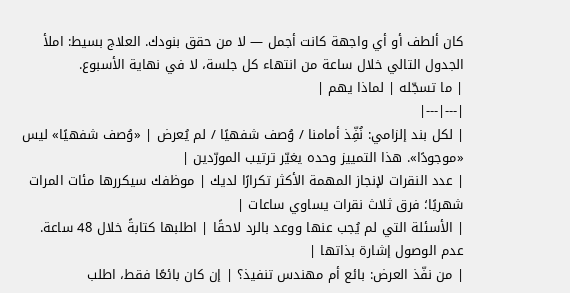كان ألطف أو أي واجهة كانت أجمل — لا من حقق بنودك. العلاج بسيط: املأ الجدول التالي خلال ساعة من انتهاء كل جلسة، لا في نهاية الأسبوع.
| ما تسجّله | لماذا يهم |
|---|---|
| لكل بند إلزامي: نُفِّذ أمامنا / وُصف شفهيًا / لم يُعرض | «وُصف شفهيًا» ليس «موجودًا». هذا التمييز وحده يغيّر ترتيب المورّدين |
| عدد النقرات لإنجاز المهمة الأكثر تكرارًا لديك | موظفك سيكررها مئات المرات شهريًا؛ فرق ثلاث نقرات يساوي ساعات |
| الأسئلة التي لم يُجب عنها ووعد بالرد لاحقًا | اطلبها كتابةً خلال 48 ساعة. عدم الوصول إشارة بذاتها |
| من نفّذ العرض: بائع أم مهندس تنفيذ؟ | إن كان بائعًا فقط، اطلب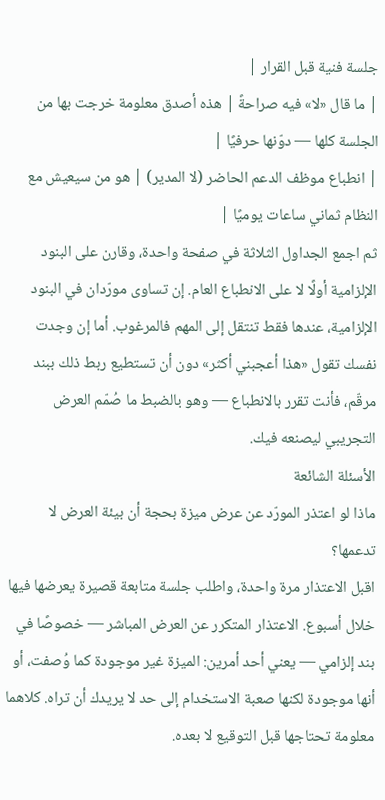جلسة فنية قبل القرار |
| ما قال «لا» فيه صراحةً | هذه أصدق معلومة خرجت بها من الجلسة كلها — دوّنها حرفيًا |
| انطباع موظف الدعم الحاضر (لا المدير) | هو من سيعيش مع النظام ثماني ساعات يوميًا |
ثم اجمع الجداول الثلاثة في صفحة واحدة، وقارن على البنود الإلزامية أولًا لا على الانطباع العام. إن تساوى مورّدان في البنود الإلزامية، عندها فقط تنتقل إلى المهم فالمرغوب. أما إن وجدت نفسك تقول «هذا أعجبني أكثر» دون أن تستطيع ربط ذلك ببند مرقّم، فأنت تقرر بالانطباع — وهو بالضبط ما صُمّم العرض التجريبي ليصنعه فيك.
الأسئلة الشائعة
ماذا لو اعتذر المورّد عن عرض ميزة بحجة أن بيئة العرض لا تدعمها؟
اقبل الاعتذار مرة واحدة، واطلب جلسة متابعة قصيرة يعرضها فيها خلال أسبوع. الاعتذار المتكرر عن العرض المباشر — خصوصًا في بند إلزامي — يعني أحد أمرين: الميزة غير موجودة كما وُصفت، أو أنها موجودة لكنها صعبة الاستخدام إلى حد لا يريدك أن تراه. كلاهما معلومة تحتاجها قبل التوقيع لا بعده.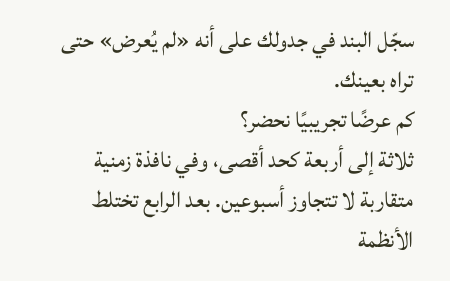سجّل البند في جدولك على أنه «لم يُعرض» حتى تراه بعينك.
كم عرضًا تجريبيًا نحضر؟
ثلاثة إلى أربعة كحد أقصى، وفي نافذة زمنية متقاربة لا تتجاوز أسبوعين. بعد الرابع تختلط الأنظمة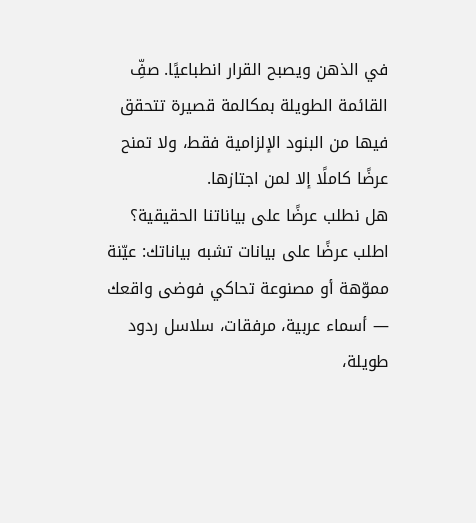في الذهن ويصبح القرار انطباعيًا. صفِّ القائمة الطويلة بمكالمة قصيرة تتحقق فيها من البنود الإلزامية فقط، ولا تمنح عرضًا كاملًا إلا لمن اجتازها.
هل نطلب عرضًا على بياناتنا الحقيقية؟
اطلب عرضًا على بيانات تشبه بياناتك: عيّنة مموّهة أو مصنوعة تحاكي فوضى واقعك — أسماء عربية، مرفقات، سلاسل ردود طويلة،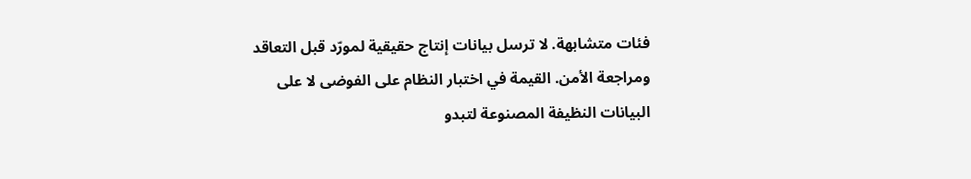فئات متشابهة. لا ترسل بيانات إنتاج حقيقية لمورّد قبل التعاقد ومراجعة الأمن. القيمة في اختبار النظام على الفوضى لا على البيانات النظيفة المصنوعة لتبدو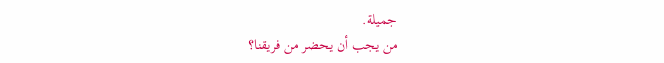جميلة.
من يجب أن يحضر من فريقنا؟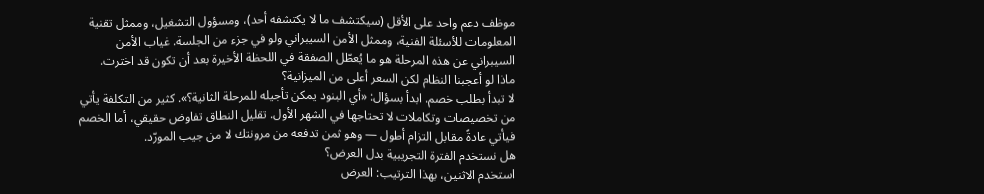موظف دعم واحد على الأقل (سيكتشف ما لا يكتشفه أحد)، ومسؤول التشغيل، وممثل تقنية المعلومات للأسئلة الفنية، وممثل الأمن السيبراني ولو في جزء من الجلسة. غياب الأمن السيبراني عن هذه المرحلة هو ما يُعطّل الصفقة في اللحظة الأخيرة بعد أن تكون قد اخترت.
ماذا لو أعجبنا النظام لكن السعر أعلى من الميزانية؟
لا تبدأ بطلب خصم. ابدأ بسؤال: «أي البنود يمكن تأجيله للمرحلة الثانية؟». كثير من التكلفة يأتي من تخصيصات وتكاملات لا تحتاجها في الشهر الأول. تقليل النطاق تفاوض حقيقي، أما الخصم فيأتي عادةً مقابل التزام أطول — وهو ثمن تدفعه من مرونتك لا من جيب المورّد.
هل نستخدم الفترة التجريبية بدل العرض؟
استخدم الاثنين، بهذا الترتيب: العرض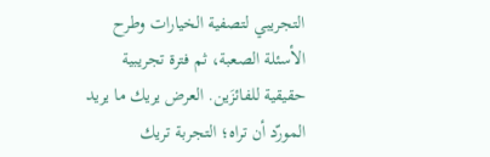التجريبي لتصفية الخيارات وطرح الأسئلة الصعبة، ثم فترة تجريبية حقيقية للفائزَين. العرض يريك ما يريد المورّد أن تراه؛ التجربة تريك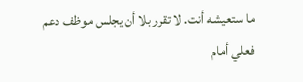ما ستعيشه أنت. لا تقرر بلا أن يجلس موظف دعم فعلي أمام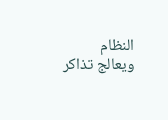النظام ويعالج تذاكر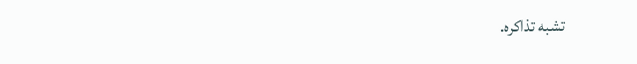تشبه تذاكره.